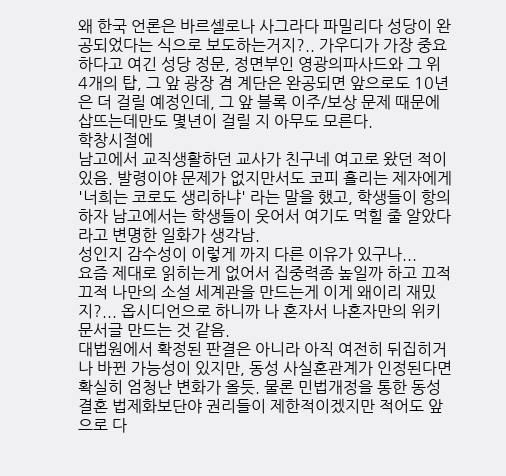왜 한국 언론은 바르셀로나 사그라다 파밀리다 성당이 완공되었다는 식으로 보도하는거지?.. 가우디가 가장 중요하다고 여긴 성당 정문, 정면부인 영광의파사드와 그 위 4개의 탑, 그 앞 광장 겸 계단은 완공되면 앞으로도 10년은 더 걸릴 예정인데, 그 앞 블록 이주/보상 문제 때문에 삽뜨는데만도 몇년이 걸릴 지 아무도 모른다.
학창시절에
남고에서 교직생활하던 교사가 친구네 여고로 왔던 적이 있음. 발령이야 문제가 없지만서도 코피 흘리는 제자에게 '너희는 코로도 생리하냐' 라는 말을 했고, 학생들이 항의하자 남고에서는 학생들이 웃어서 여기도 먹힐 줄 알았다 라고 변명한 일화가 생각남.
성인지 감수성이 이렇게 까지 다른 이유가 있구나...
요즘 제대로 읽히는게 없어서 집중력좀 높일까 하고 끄적 끄적 나만의 소설 세계관을 만드는게 이게 왜이리 재밌지?... 옵시디언으로 하니까 나 혼자서 나혼자만의 위키 문서글 만드는 것 같음.
대법원에서 확정된 판결은 아니라 아직 여전히 뒤집히거나 바뀐 가능성이 있지만, 동성 사실혼관계가 인정된다면 확실히 엄청난 변화가 올듯. 물론 민법개정을 통한 동성결혼 법제화보단야 권리들이 제한적이겠지만 적어도 앞으로 다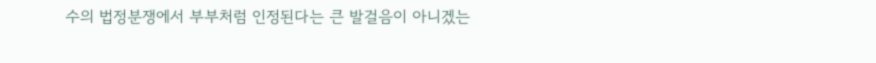수의 법정분쟁에서 부부처럼 인정된다는 큰 발걸음이 아니겠는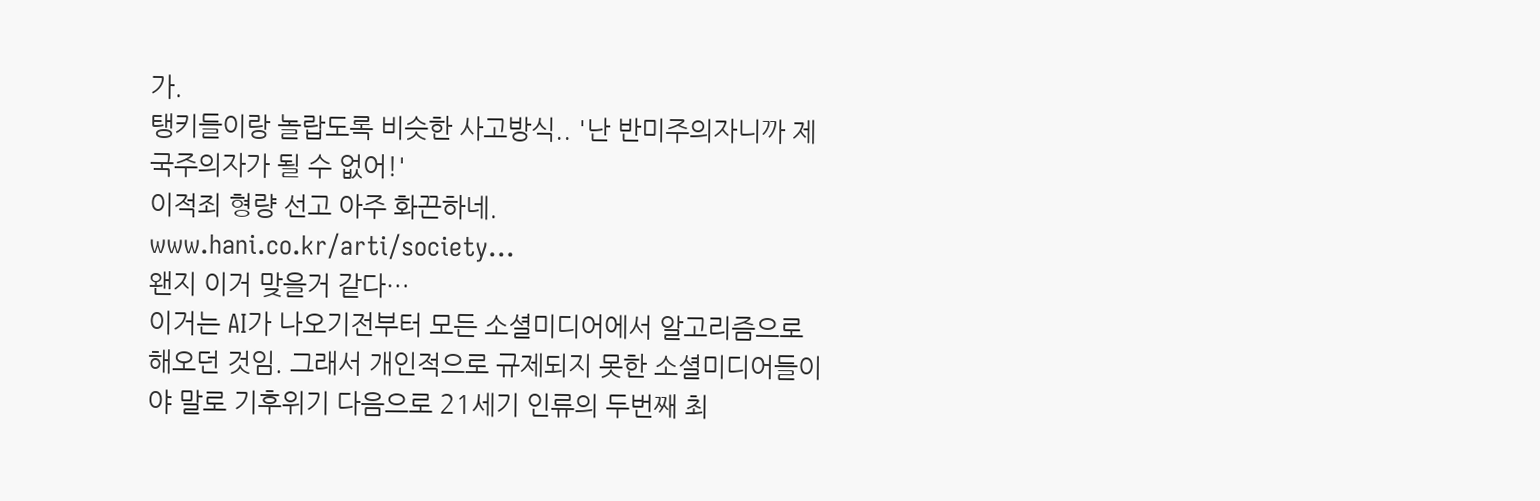가.
탱키들이랑 놀랍도록 비슷한 사고방식.. '난 반미주의자니까 제국주의자가 될 수 없어!'
이적죄 형량 선고 아주 화끈하네.
www.hani.co.kr/arti/society...
왠지 이거 맞을거 같다…
이거는 AI가 나오기전부터 모든 소셜미디어에서 알고리즘으로 해오던 것임. 그래서 개인적으로 규제되지 못한 소셜미디어들이야 말로 기후위기 다음으로 21세기 인류의 두번째 최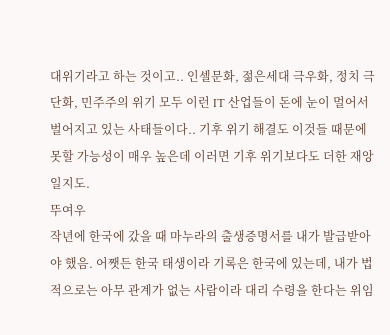대위기라고 하는 것이고.. 인셀문화, 젊은세대 극우화, 정치 극단화, 민주주의 위기 모두 이런 IT 산업들이 돈에 눈이 멀어서 벌어지고 있는 사태들이다.. 기후 위기 해결도 이것들 때문에 못할 가능성이 매우 높은데 이러면 기후 위기보다도 더한 재앙일지도.
뚜여우
작년에 한국에 갔을 때 마누라의 출생증명서를 내가 발급받아야 했음. 어쨋든 한국 태생이라 기록은 한국에 있는데, 내가 법적으로는 아무 관계가 없는 사람이라 대리 수령을 한다는 위임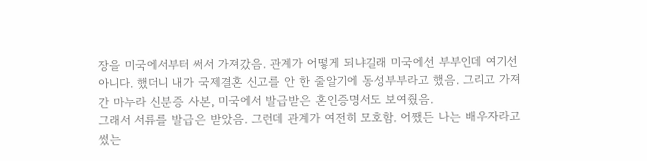장을 미국에서부터 써서 가져갔음. 관계가 어떻게 되냐길래 미국에선 부부인데 여기선 아니다. 했더니 내가 국제결혼 신고를 안 한 줄알기에 동성부부라고 했음. 그리고 가져간 마누라 신분증 사본, 미국에서 발급받은 혼인증명서도 보여줬음.
그래서 서류를 발급은 받았음. 그런데 관계가 여전히 모호함. 어쨌든 나는 배우자라고 썼는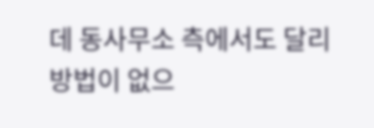데 동사무소 측에서도 달리 방법이 없으